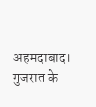अहमदाबाद। गुजरात के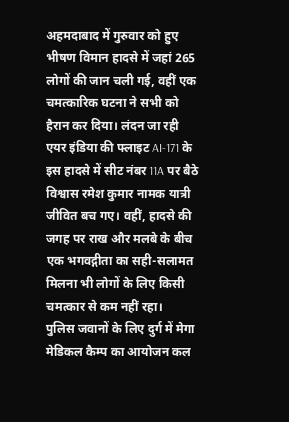अहमदाबाद में गुरुवार को हुए भीषण विमान हादसे में जहां 265 लोगों की जान चली गई, वहीं एक चमत्कारिक घटना ने सभी को हैरान कर दिया। लंदन जा रही एयर इंडिया की फ्लाइट AI-171 के इस हादसे में सीट नंबर 11A पर बैठे विश्वास रमेश कुमार नामक यात्री जीवित बच गए। वहीं, हादसे की जगह पर राख और मलबे के बीच एक भगवद्गीता का सही-सलामत मिलना भी लोगों के लिए किसी चमत्कार से कम नहीं रहा।
पुलिस जवानों के लिए दुर्ग में मेगा मेडिकल कैम्प का आयोजन कल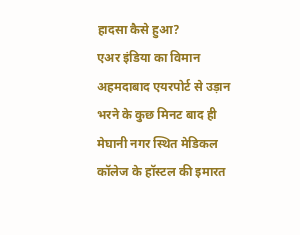हादसा कैसे हुआ?
एअर इंडिया का विमान अहमदाबाद एयरपोर्ट से उड़ान भरने के कुछ मिनट बाद ही मेघानी नगर स्थित मेडिकल कॉलेज के हॉस्टल की इमारत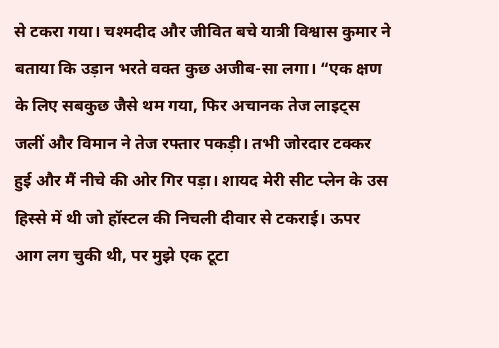से टकरा गया। चश्मदीद और जीवित बचे यात्री विश्वास कुमार ने बताया कि उड़ान भरते वक्त कुछ अजीब-सा लगा। “एक क्षण के लिए सबकुछ जैसे थम गया, फिर अचानक तेज लाइट्स जलीं और विमान ने तेज रफ्तार पकड़ी। तभी जोरदार टक्कर हुई और मैं नीचे की ओर गिर पड़ा। शायद मेरी सीट प्लेन के उस हिस्से में थी जो हॉस्टल की निचली दीवार से टकराई। ऊपर आग लग चुकी थी, पर मुझे एक टूटा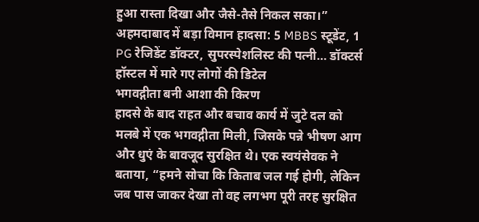हुआ रास्ता दिखा और जैसे-तैसे निकल सका।”
अहमदाबाद में बड़ा विमान हादसा: 5 MBBS स्टूडेंट, 1 PG रेजिडेंट डॉक्टर, सुपरस्पेशलिस्ट की पत्नी… डॉक्टर्स हॉस्टल में मारे गए लोगों की डिटेल
भगवद्गीता बनी आशा की किरण
हादसे के बाद राहत और बचाव कार्य में जुटे दल को मलबे में एक भगवद्गीता मिली, जिसके पन्ने भीषण आग और धुएं के बावजूद सुरक्षित थे। एक स्वयंसेवक ने बताया, “हमने सोचा कि किताब जल गई होगी, लेकिन जब पास जाकर देखा तो वह लगभग पूरी तरह सुरक्षित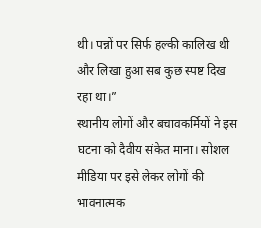थी। पन्नों पर सिर्फ हल्की कालिख थी और लिखा हुआ सब कुछ स्पष्ट दिख रहा था।”
स्थानीय लोगों और बचावकर्मियों ने इस घटना को दैवीय संकेत माना। सोशल मीडिया पर इसे लेकर लोगों की भावनात्मक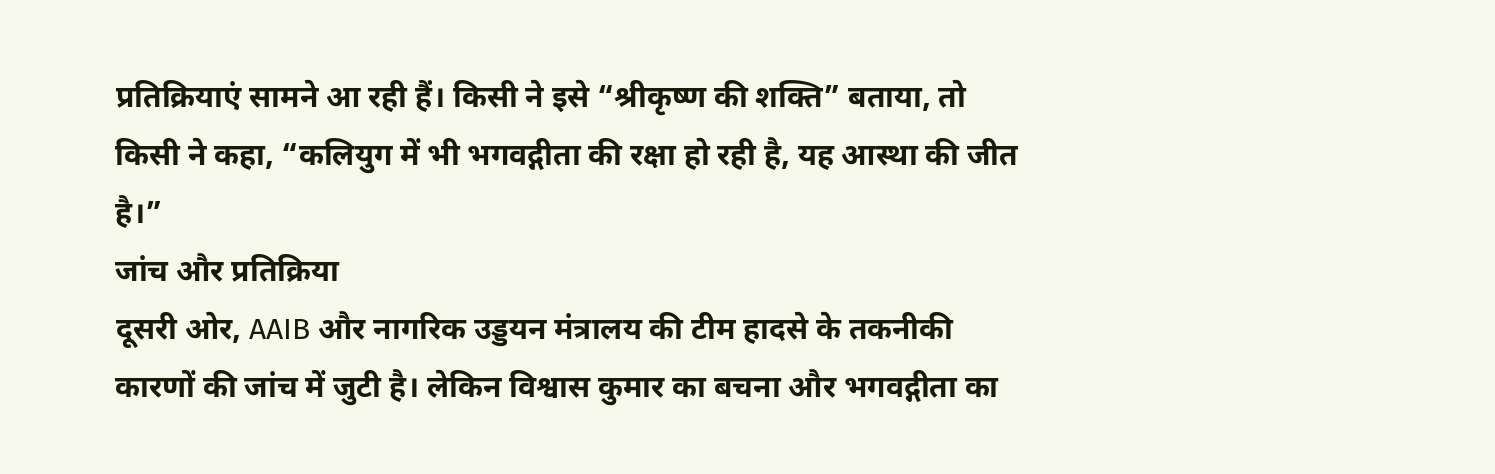प्रतिक्रियाएं सामने आ रही हैं। किसी ने इसे “श्रीकृष्ण की शक्ति” बताया, तो किसी ने कहा, “कलियुग में भी भगवद्गीता की रक्षा हो रही है, यह आस्था की जीत है।”
जांच और प्रतिक्रिया
दूसरी ओर, AAIB और नागरिक उड्डयन मंत्रालय की टीम हादसे के तकनीकी कारणों की जांच में जुटी है। लेकिन विश्वास कुमार का बचना और भगवद्गीता का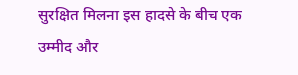सुरक्षित मिलना इस हादसे के बीच एक उम्मीद और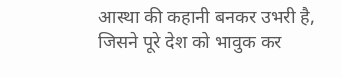आस्था की कहानी बनकर उभरी है, जिसने पूरे देश को भावुक कर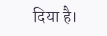दिया है।